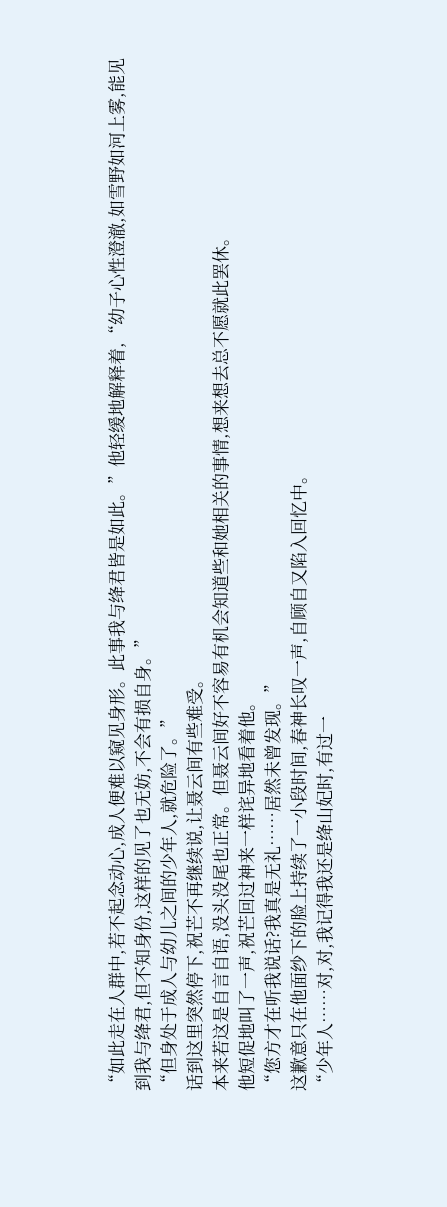“如此走在人群中,若不起念动心,成人便难以窥见身形。此事我与绛君皆是如此。”他轻缓地解释着,“幼子心性澄澈,如雪野如河上雾,能见到我与绛君,但不知身份,这样的见了也无妨,不会有损自身。”
“但身处于成人与幼儿之间的少年人,就危险了。”
话到这里突然停下,祝芒不再继续说,让聂云间有些难受。
本来若这是自言自语,没头没尾也正常。但聂云间好不容易有机会知道些和她相关的事情,想来想去总不愿就此罢休。
他短促地叫了一声,祝芒回过神来一样诧异地看着他。
“您方才在听我说话?我真是无礼……居然未曾发现。”
这歉意只在他面纱下的脸上持续了一小段时间,春神长叹一声,自顾自又陷入回忆中。
“少年人……对,对,我记得我还是绛山妃时,有过一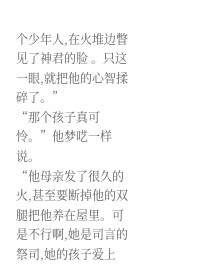个少年人,在火堆边瞥见了神君的脸 。只这一眼,就把他的心智揉碎了。”
“那个孩子真可怜。”他梦呓一样说。
“他母亲发了很久的火,甚至要断掉他的双腿把他养在屋里。可是不行啊,她是司言的祭司,她的孩子爱上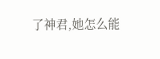了神君,她怎么能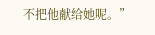不把他献给她呢。”